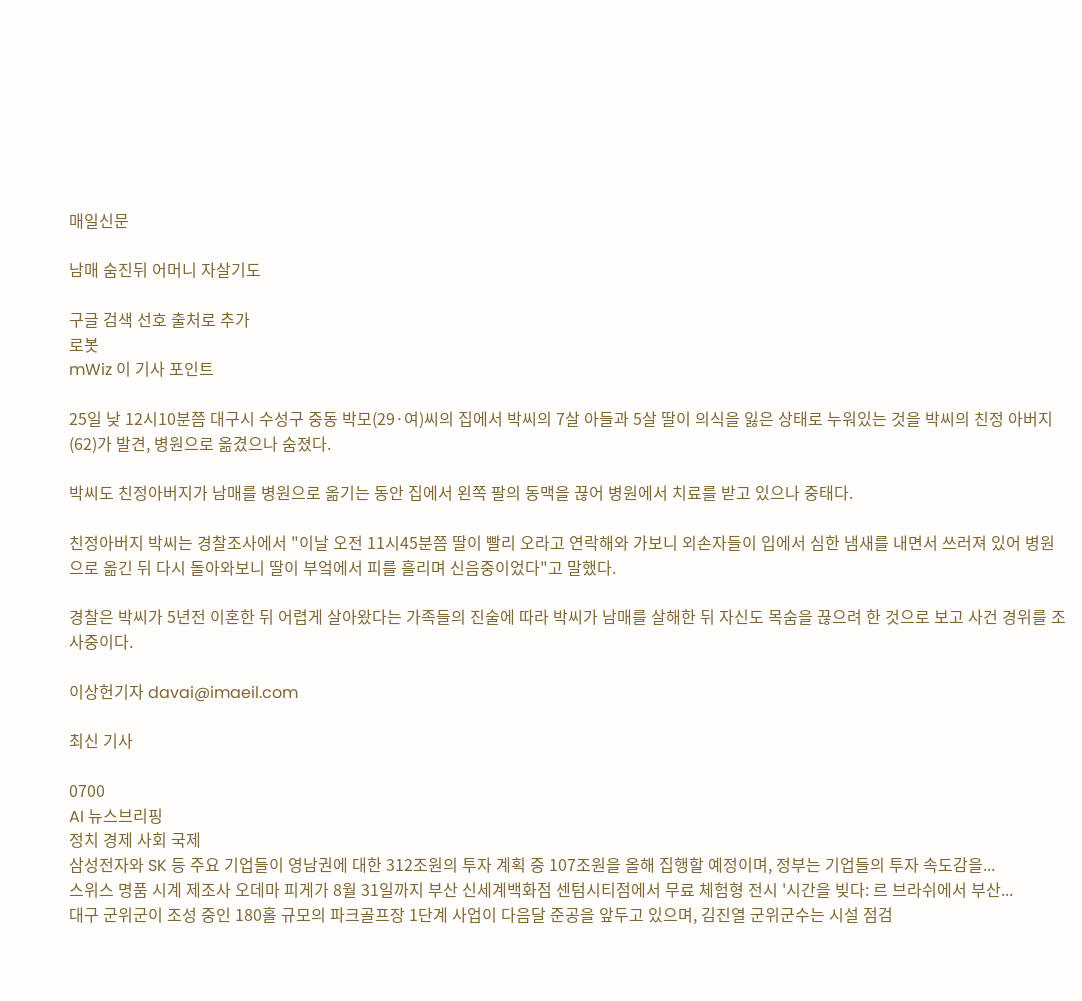매일신문

남매 숨진뒤 어머니 자살기도

구글 검색 선호 출처로 추가
로봇
mWiz 이 기사 포인트

25일 낮 12시10분쯤 대구시 수성구 중동 박모(29·여)씨의 집에서 박씨의 7살 아들과 5살 딸이 의식을 잃은 상태로 누워있는 것을 박씨의 친정 아버지(62)가 발견, 병원으로 옮겼으나 숨졌다.

박씨도 친정아버지가 남매를 병원으로 옮기는 동안 집에서 왼쪽 팔의 동맥을 끊어 병원에서 치료를 받고 있으나 중태다.

친정아버지 박씨는 경찰조사에서 "이날 오전 11시45분쯤 딸이 빨리 오라고 연락해와 가보니 외손자들이 입에서 심한 냄새를 내면서 쓰러져 있어 병원으로 옮긴 뒤 다시 돌아와보니 딸이 부엌에서 피를 흘리며 신음중이었다"고 말했다.

경찰은 박씨가 5년전 이혼한 뒤 어렵게 살아왔다는 가족들의 진술에 따라 박씨가 남매를 살해한 뒤 자신도 목숨을 끊으려 한 것으로 보고 사건 경위를 조사중이다.

이상헌기자 davai@imaeil.com

최신 기사

0700
AI 뉴스브리핑
정치 경제 사회 국제
삼성전자와 SK 등 주요 기업들이 영남권에 대한 312조원의 투자 계획 중 107조원을 올해 집행할 예정이며, 정부는 기업들의 투자 속도감을...
스위스 명품 시계 제조사 오데마 피게가 8월 31일까지 부산 신세계백화점 센텀시티점에서 무료 체험형 전시 '시간을 빚다: 르 브라쉬에서 부산...
대구 군위군이 조성 중인 180홀 규모의 파크골프장 1단계 사업이 다음달 준공을 앞두고 있으며, 김진열 군위군수는 시설 점검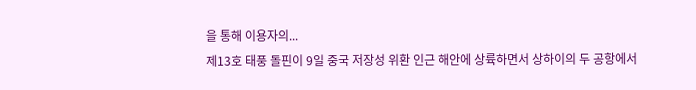을 통해 이용자의...
제13호 태풍 돌핀이 9일 중국 저장성 위환 인근 해안에 상륙하면서 상하이의 두 공항에서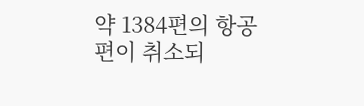약 1384편의 항공편이 취소되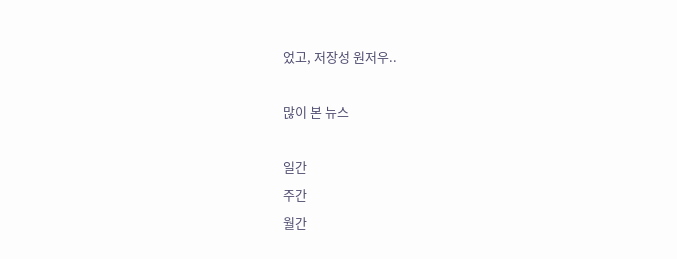었고, 저장성 원저우..

많이 본 뉴스

일간
주간
월간